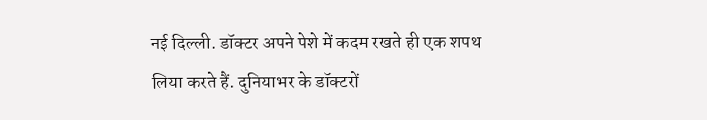नई दिल्ली. डॉक्टर अपने पेशे में कदम रखते ही एक शपथ लिया करते हैं. दुनियाभर के डॉक्टरों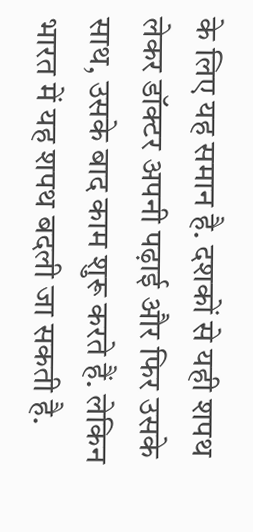के लिए यह समान है. दशकों से यही शपथ लेकर डॉक्टर अपनी पढ़ाई और फिर उसके साथ, उसके बाद काम शुरू करते हैं. लेकिन भारत में यह शपथ बदली जा सकती है.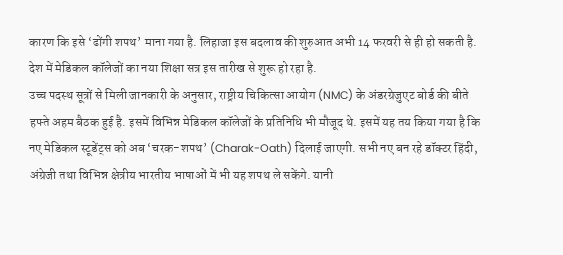कारण कि इसे ‘ढोंगी शपथ’ माना गया है. लिहाजा इस बदलाव की शुरुआत अभी 14 फरवरी से ही हो सकती है. देश में मेडिकल कॉलेजों का नया शिक्षा सत्र इस तारीख से शुरू हो रहा है.
उच्च पदस्थ सूत्रों से मिली जानकारी के अनुसार, राष्ट्रीय चिकित्सा आयोग (NMC) के अंडरग्रेजुएट बोर्ड की बीते हफ्ते अहम बैठक हुई है. इसमें विभिन्न मेडिकल कॉलेजों के प्रतिनिधि भी मौजूद थे. इसमें यह तय किया गया है कि नए मेडिकल स्टूडेंट्स को अब ‘चरक-शपथ’ (Charak-Oath) दिलाई जाएगी. सभी नए बन रहे डॉक्टर हिंदी, अंग्रेजी तथा विभिन्न क्षेत्रीय भारतीय भाषाओं में भी यह शपथ ले सकेंगे. यानी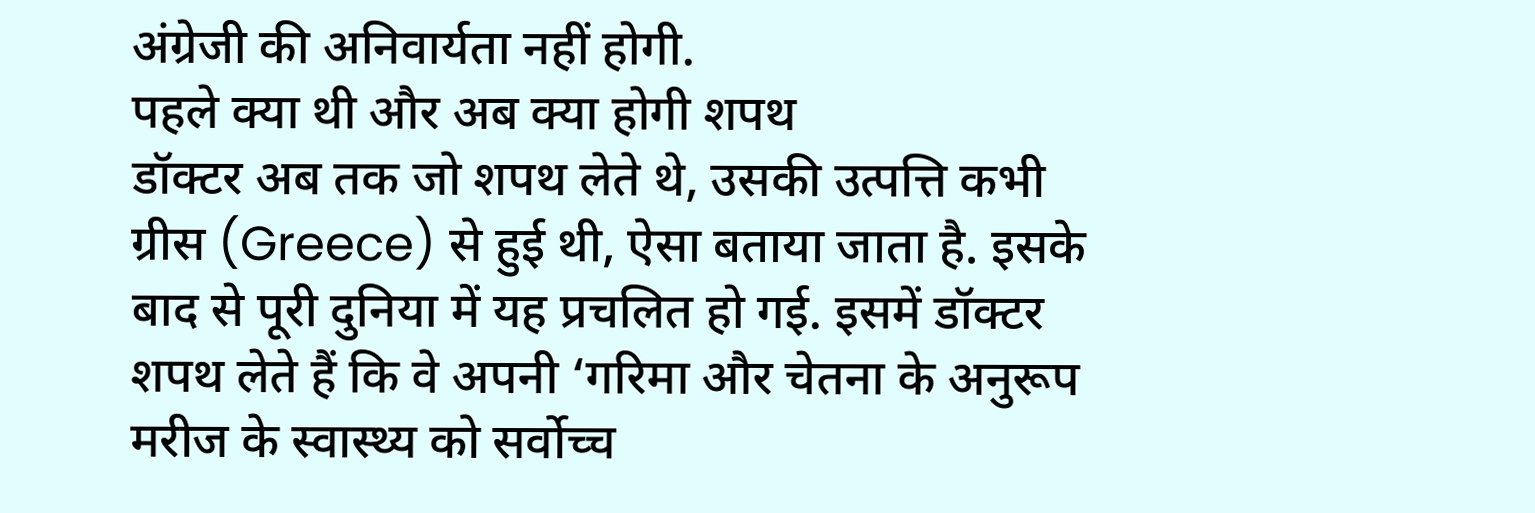अंग्रेजी की अनिवार्यता नहीं होगी.
पहले क्या थी और अब क्या होगी शपथ
डॉक्टर अब तक जो शपथ लेते थे, उसकी उत्पत्ति कभी ग्रीस (Greece) से हुई थी, ऐसा बताया जाता है. इसके बाद से पूरी दुनिया में यह प्रचलित हो गई. इसमें डॉक्टर शपथ लेते हैं कि वे अपनी ‘गरिमा और चेतना के अनुरूप मरीज के स्वास्थ्य को सर्वोच्च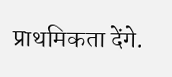प्राथमिकता देंगे.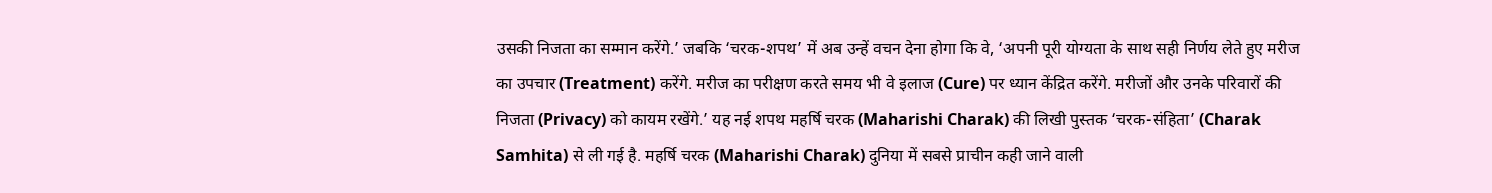उसकी निजता का सम्मान करेंगे.’ जबकि ‘चरक-शपथ’ में अब उन्हें वचन देना होगा कि वे, ‘अपनी पूरी योग्यता के साथ सही निर्णय लेते हुए मरीज का उपचार (Treatment) करेंगे. मरीज का परीक्षण करते समय भी वे इलाज (Cure) पर ध्यान केंद्रित करेंगे. मरीजों और उनके परिवारों की निजता (Privacy) को कायम रखेंगे.’ यह नई शपथ महर्षि चरक (Maharishi Charak) की लिखी पुस्तक ‘चरक-संहिता’ (Charak Samhita) से ली गई है. महर्षि चरक (Maharishi Charak) दुनिया में सबसे प्राचीन कही जाने वाली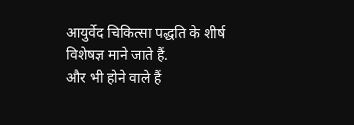आयुर्वेद चिकित्सा पद्धति के शीर्ष विशेषज्ञ माने जाते हैं.
और भी होने वाले हैं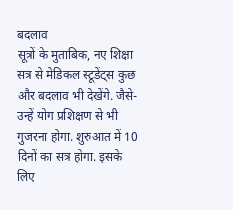बदलाव
सूत्रों के मुताबिक, नए शिक्षा सत्र से मेडिकल स्टूडेंट्स कुछ और बदलाव भी देखेंगे. जैसे- उन्हें योग प्रशिक्षण से भी गुजरना होगा. शुरुआत में 10 दिनों का सत्र होगा. इसके लिए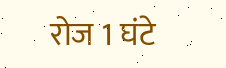रोज 1 घंटे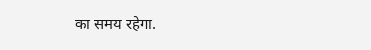का समय रहेगा.